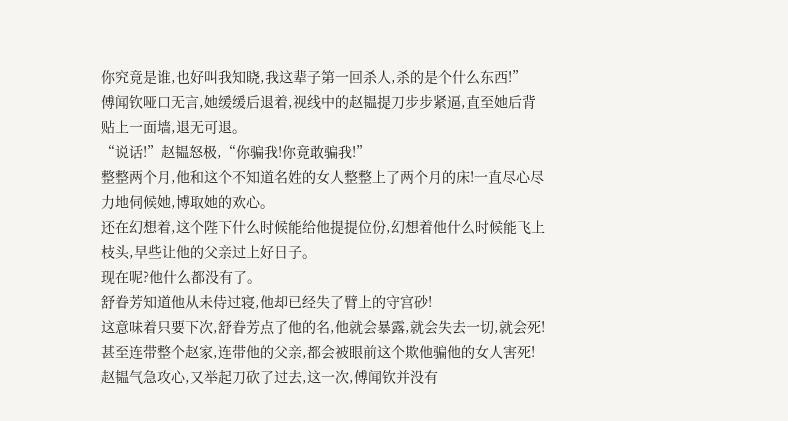你究竟是谁,也好叫我知晓,我这辈子第一回杀人,杀的是个什么东西!”
傅闻钦哑口无言,她缓缓后退着,视线中的赵韫提刀步步紧逼,直至她后背贴上一面墙,退无可退。
“说话!”赵韫怒极,“你骗我!你竟敢骗我!”
整整两个月,他和这个不知道名姓的女人整整上了两个月的床!一直尽心尽力地伺候她,博取她的欢心。
还在幻想着,这个陛下什么时候能给他提提位份,幻想着他什么时候能飞上枝头,早些让他的父亲过上好日子。
现在呢?他什么都没有了。
舒眷芳知道他从未侍过寝,他却已经失了臂上的守宫砂!
这意味着只要下次,舒眷芳点了他的名,他就会暴露,就会失去一切,就会死!
甚至连带整个赵家,连带他的父亲,都会被眼前这个欺他骗他的女人害死!
赵韫气急攻心,又举起刀砍了过去,这一次,傅闻钦并没有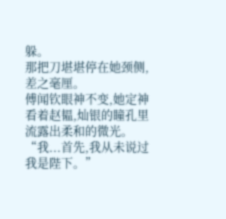躲。
那把刀堪堪停在她颈侧,差之毫厘。
傅闻钦眼神不变,她定神看着赵韫,灿银的瞳孔里流露出柔和的微光。
“我...首先,我从未说过我是陛下。”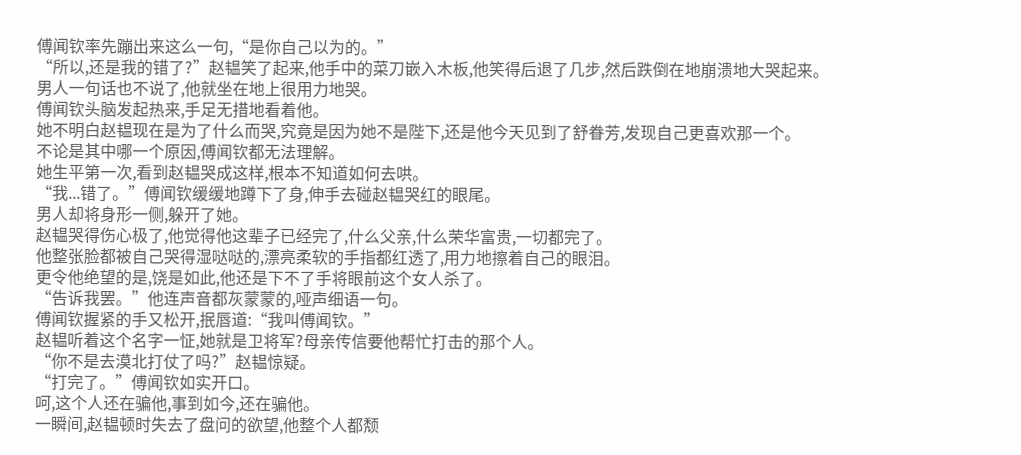傅闻钦率先蹦出来这么一句,“是你自己以为的。”
“所以,还是我的错了?”赵韫笑了起来,他手中的菜刀嵌入木板,他笑得后退了几步,然后跌倒在地崩溃地大哭起来。
男人一句话也不说了,他就坐在地上很用力地哭。
傅闻钦头脑发起热来,手足无措地看着他。
她不明白赵韫现在是为了什么而哭,究竟是因为她不是陛下,还是他今天见到了舒眷芳,发现自己更喜欢那一个。
不论是其中哪一个原因,傅闻钦都无法理解。
她生平第一次,看到赵韫哭成这样,根本不知道如何去哄。
“我...错了。”傅闻钦缓缓地蹲下了身,伸手去碰赵韫哭红的眼尾。
男人却将身形一侧,躲开了她。
赵韫哭得伤心极了,他觉得他这辈子已经完了,什么父亲,什么荣华富贵,一切都完了。
他整张脸都被自己哭得湿哒哒的,漂亮柔软的手指都红透了,用力地擦着自己的眼泪。
更令他绝望的是,饶是如此,他还是下不了手将眼前这个女人杀了。
“告诉我罢。”他连声音都灰蒙蒙的,哑声细语一句。
傅闻钦握紧的手又松开,抿唇道:“我叫傅闻钦。”
赵韫听着这个名字一怔,她就是卫将军?母亲传信要他帮忙打击的那个人。
“你不是去漠北打仗了吗?”赵韫惊疑。
“打完了。”傅闻钦如实开口。
呵,这个人还在骗他,事到如今,还在骗他。
一瞬间,赵韫顿时失去了盘问的欲望,他整个人都颓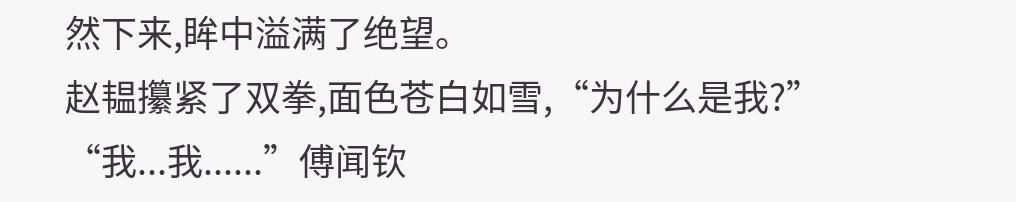然下来,眸中溢满了绝望。
赵韫攥紧了双拳,面色苍白如雪,“为什么是我?”
“我...我......”傅闻钦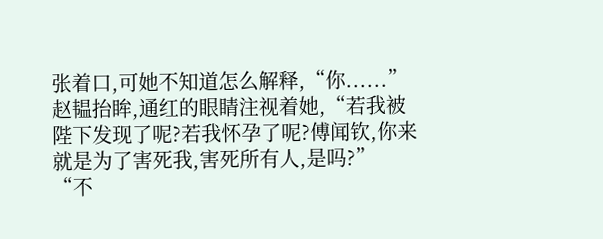张着口,可她不知道怎么解释,“你......”
赵韫抬眸,通红的眼睛注视着她,“若我被陛下发现了呢?若我怀孕了呢?傅闻钦,你来就是为了害死我,害死所有人,是吗?”
“不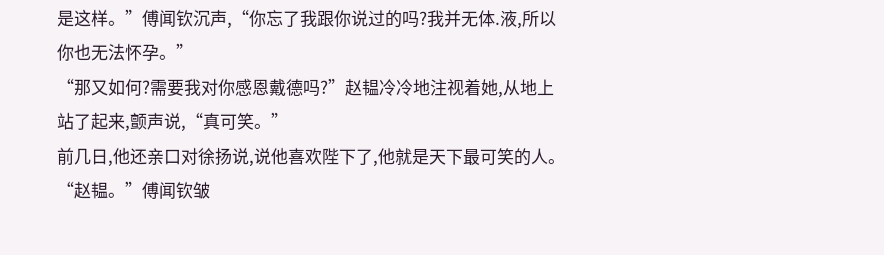是这样。”傅闻钦沉声,“你忘了我跟你说过的吗?我并无体.液,所以你也无法怀孕。”
“那又如何?需要我对你感恩戴德吗?”赵韫冷冷地注视着她,从地上站了起来,颤声说,“真可笑。”
前几日,他还亲口对徐扬说,说他喜欢陛下了,他就是天下最可笑的人。
“赵韫。”傅闻钦皱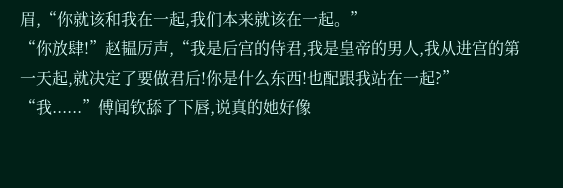眉,“你就该和我在一起,我们本来就该在一起。”
“你放肆!”赵韫厉声,“我是后宫的侍君,我是皇帝的男人,我从进宫的第一天起,就决定了要做君后!你是什么东西!也配跟我站在一起?”
“我......”傅闻钦舔了下唇,说真的她好像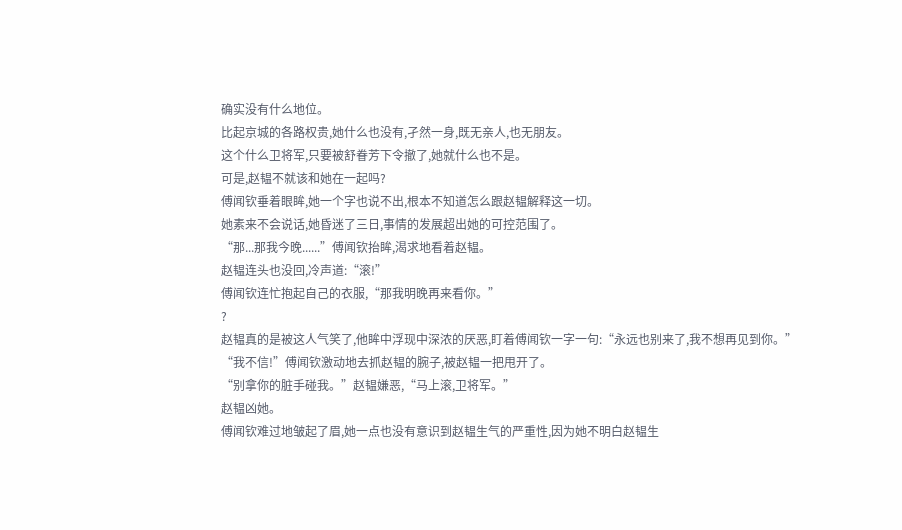确实没有什么地位。
比起京城的各路权贵,她什么也没有,孑然一身,既无亲人,也无朋友。
这个什么卫将军,只要被舒眷芳下令撤了,她就什么也不是。
可是,赵韫不就该和她在一起吗?
傅闻钦垂着眼眸,她一个字也说不出,根本不知道怎么跟赵韫解释这一切。
她素来不会说话,她昏迷了三日,事情的发展超出她的可控范围了。
“那...那我今晚......”傅闻钦抬眸,渴求地看着赵韫。
赵韫连头也没回,冷声道:“滚!”
傅闻钦连忙抱起自己的衣服,“那我明晚再来看你。”
?
赵韫真的是被这人气笑了,他眸中浮现中深浓的厌恶,盯着傅闻钦一字一句:“永远也别来了,我不想再见到你。”
“我不信!”傅闻钦激动地去抓赵韫的腕子,被赵韫一把甩开了。
“别拿你的脏手碰我。”赵韫嫌恶,“马上滚,卫将军。”
赵韫凶她。
傅闻钦难过地皱起了眉,她一点也没有意识到赵韫生气的严重性,因为她不明白赵韫生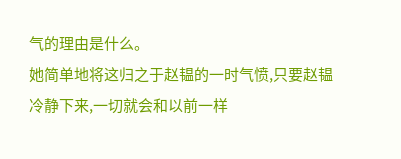气的理由是什么。
她简单地将这归之于赵韫的一时气愤,只要赵韫冷静下来,一切就会和以前一样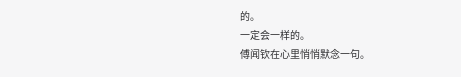的。
一定会一样的。
傅闻钦在心里悄悄默念一句。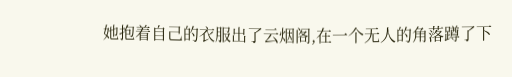她抱着自己的衣服出了云烟阁,在一个无人的角落蹲了下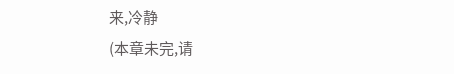来,冷静
(本章未完,请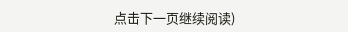点击下一页继续阅读)